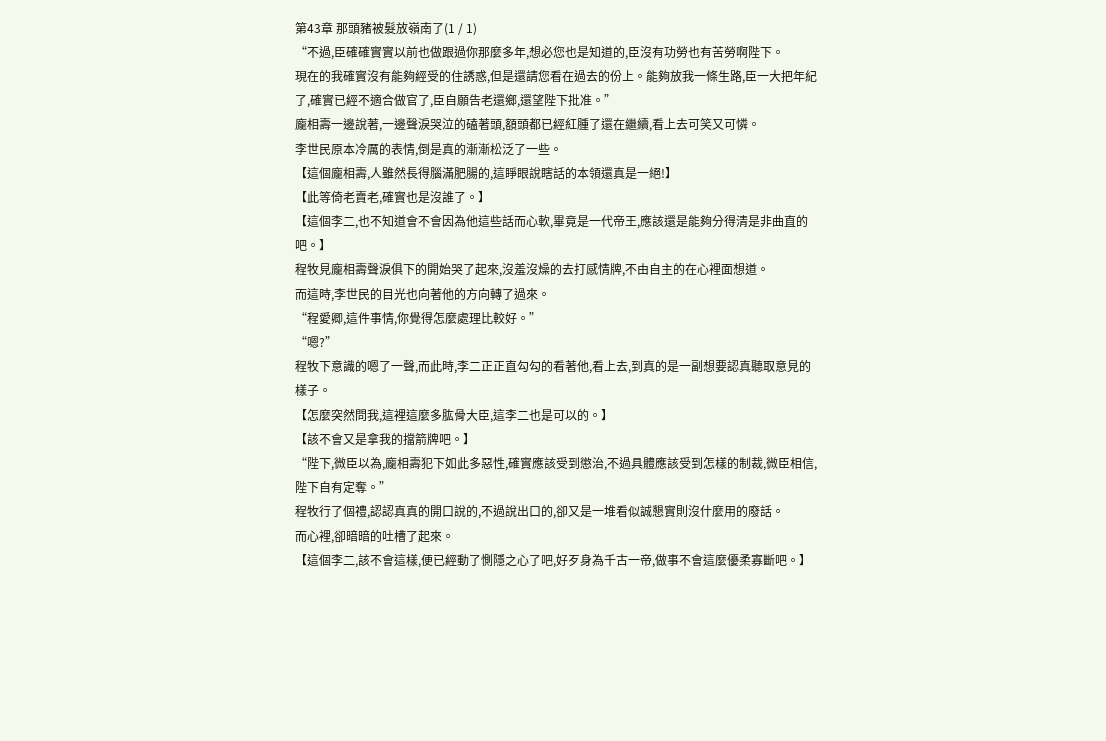第43章 那頭豬被髮放嶺南了(1 / 1)
“不過,臣確確實實以前也做跟過你那麼多年,想必您也是知道的,臣沒有功勞也有苦勞啊陛下。
現在的我確實沒有能夠經受的住誘惑,但是還請您看在過去的份上。能夠放我一條生路,臣一大把年紀了,確實已經不適合做官了,臣自願告老還鄉,還望陛下批准。”
龐相壽一邊說著,一邊聲淚哭泣的磕著頭,額頭都已經紅腫了還在繼續,看上去可笑又可憐。
李世民原本冷厲的表情,倒是真的漸漸松泛了一些。
【這個龐相壽,人雖然長得腦滿肥腸的,這睜眼說瞎話的本領還真是一絕!】
【此等倚老賣老,確實也是沒誰了。】
【這個李二,也不知道會不會因為他這些話而心軟,畢竟是一代帝王,應該還是能夠分得清是非曲直的吧。】
程牧見龐相壽聲淚俱下的開始哭了起來,沒羞沒燥的去打感情牌,不由自主的在心裡面想道。
而這時,李世民的目光也向著他的方向轉了過來。
“程愛卿,這件事情,你覺得怎麼處理比較好。”
“嗯?”
程牧下意識的嗯了一聲,而此時,李二正正直勾勾的看著他,看上去,到真的是一副想要認真聽取意見的樣子。
【怎麼突然問我,這裡這麼多肱骨大臣,這李二也是可以的。】
【該不會又是拿我的擋箭牌吧。】
“陛下,微臣以為,龐相壽犯下如此多惡性,確實應該受到懲治,不過具體應該受到怎樣的制裁,微臣相信,陛下自有定奪。”
程牧行了個禮,認認真真的開口說的,不過說出口的,卻又是一堆看似誠懇實則沒什麼用的廢話。
而心裡,卻暗暗的吐槽了起來。
【這個李二,該不會這樣,便已經動了惻隱之心了吧,好歹身為千古一帝,做事不會這麼優柔寡斷吧。】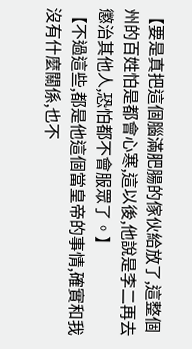【要是真把這個腦滿肥腸的傢伙給放了,這整個州的百姓怕是都會心寒,這以後,他說是李二再去懲治其他人,恐怕都不會服眾了。】
【不過這些,都是他這個當皇帝的事情,確實和我沒有什麼關係,也不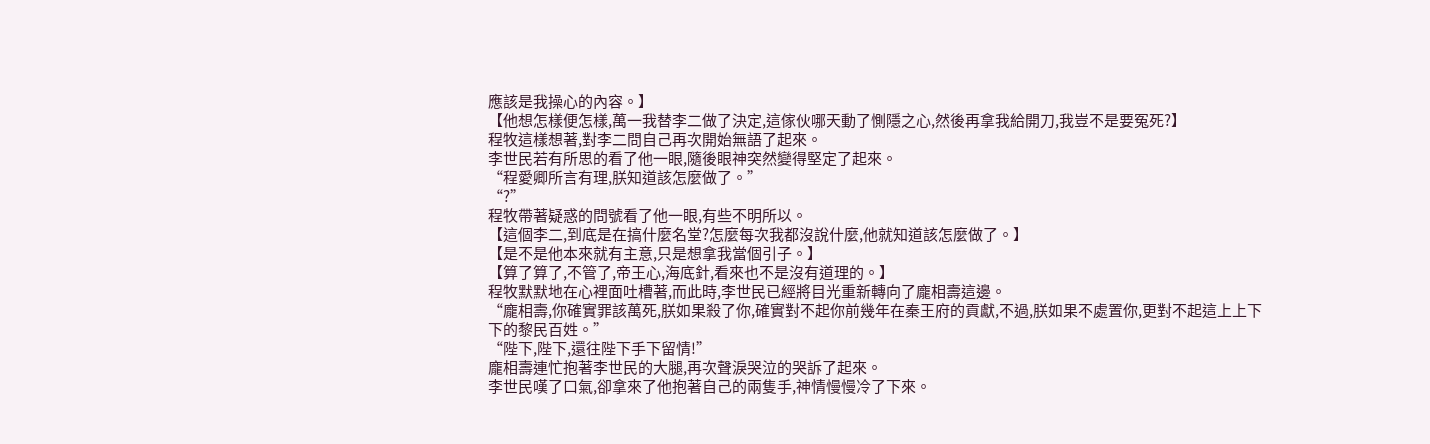應該是我操心的內容。】
【他想怎樣便怎樣,萬一我替李二做了決定,這傢伙哪天動了惻隱之心,然後再拿我給開刀,我豈不是要冤死?】
程牧這樣想著,對李二問自己再次開始無語了起來。
李世民若有所思的看了他一眼,隨後眼神突然變得堅定了起來。
“程愛卿所言有理,朕知道該怎麼做了。”
“?”
程牧帶著疑惑的問號看了他一眼,有些不明所以。
【這個李二,到底是在搞什麼名堂?怎麼每次我都沒說什麼,他就知道該怎麼做了。】
【是不是他本來就有主意,只是想拿我當個引子。】
【算了算了,不管了,帝王心,海底針,看來也不是沒有道理的。】
程牧默默地在心裡面吐槽著,而此時,李世民已經將目光重新轉向了龐相壽這邊。
“龐相壽,你確實罪該萬死,朕如果殺了你,確實對不起你前幾年在秦王府的貢獻,不過,朕如果不處置你,更對不起這上上下下的黎民百姓。”
“陛下,陛下,還往陛下手下留情!”
龐相壽連忙抱著李世民的大腿,再次聲淚哭泣的哭訴了起來。
李世民嘆了口氣,卻拿來了他抱著自己的兩隻手,神情慢慢冷了下來。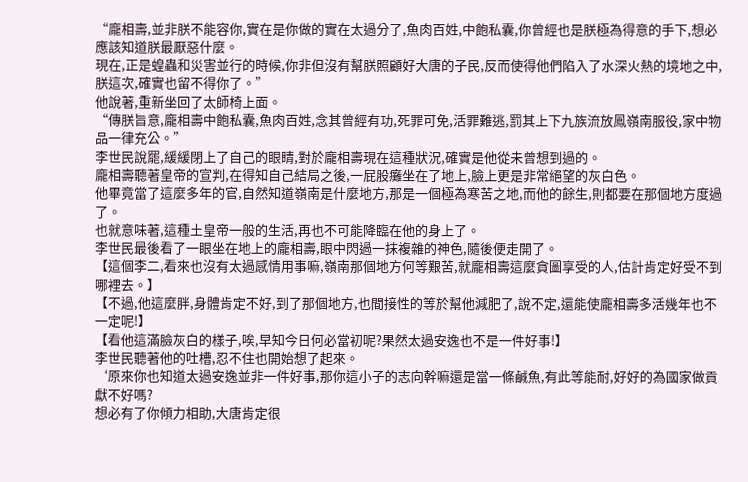“龐相壽,並非朕不能容你,實在是你做的實在太過分了,魚肉百姓,中飽私囊,你曾經也是朕極為得意的手下,想必應該知道朕最厭惡什麼。
現在,正是蝗蟲和災害並行的時候,你非但沒有幫朕照顧好大唐的子民,反而使得他們陷入了水深火熱的境地之中,朕這次,確實也留不得你了。”
他說著,重新坐回了太師椅上面。
“傳朕旨意,龐相壽中飽私囊,魚肉百姓,念其曾經有功,死罪可免,活罪難逃,罰其上下九族流放鳳嶺南服役,家中物品一律充公。”
李世民說罷,緩緩閉上了自己的眼睛,對於龐相壽現在這種狀況,確實是他從未曾想到過的。
龐相壽聽著皇帝的宣判,在得知自己結局之後,一屁股癱坐在了地上,臉上更是非常絕望的灰白色。
他畢竟當了這麼多年的官,自然知道嶺南是什麼地方,那是一個極為寒苦之地,而他的餘生,則都要在那個地方度過了。
也就意味著,這種土皇帝一般的生活,再也不可能降臨在他的身上了。
李世民最後看了一眼坐在地上的龐相壽,眼中閃過一抹複雜的神色,隨後便走開了。
【這個李二,看來也沒有太過感情用事嘛,嶺南那個地方何等艱苦,就龐相壽這麼貪圖享受的人,估計肯定好受不到哪裡去。】
【不過,他這麼胖,身體肯定不好,到了那個地方,也間接性的等於幫他減肥了,說不定,還能使龐相壽多活幾年也不一定呢!】
【看他這滿臉灰白的樣子,唉,早知今日何必當初呢?果然太過安逸也不是一件好事!】
李世民聽著他的吐槽,忍不住也開始想了起來。
‘原來你也知道太過安逸並非一件好事,那你這小子的志向幹嘛還是當一條鹹魚,有此等能耐,好好的為國家做貢獻不好嗎?
想必有了你傾力相助,大唐肯定很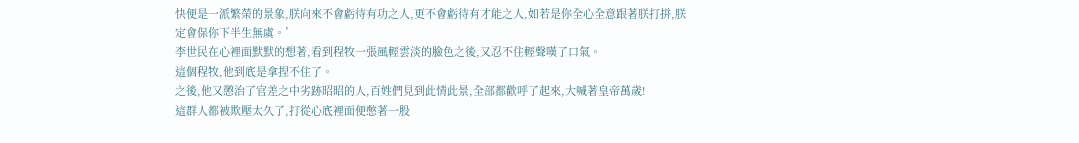快便是一派繁榮的景象,朕向來不會虧待有功之人,更不會虧待有才能之人,如若是你全心全意跟著朕打拼,朕定會保你下半生無虞。’
李世民在心裡面默默的想著,看到程牧一張風輕雲淡的臉色之後,又忍不住輕聲嘆了口氣。
這個程牧,他到底是拿捏不住了。
之後,他又懲治了官差之中劣跡昭昭的人,百姓們見到此情此景,全部都歡呼了起來,大喊著皇帝萬歲!
這群人都被欺壓太久了,打從心底裡面便憋著一股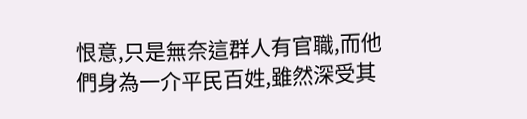恨意,只是無奈這群人有官職,而他們身為一介平民百姓,雖然深受其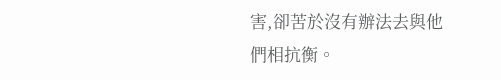害,卻苦於沒有辦法去與他們相抗衡。